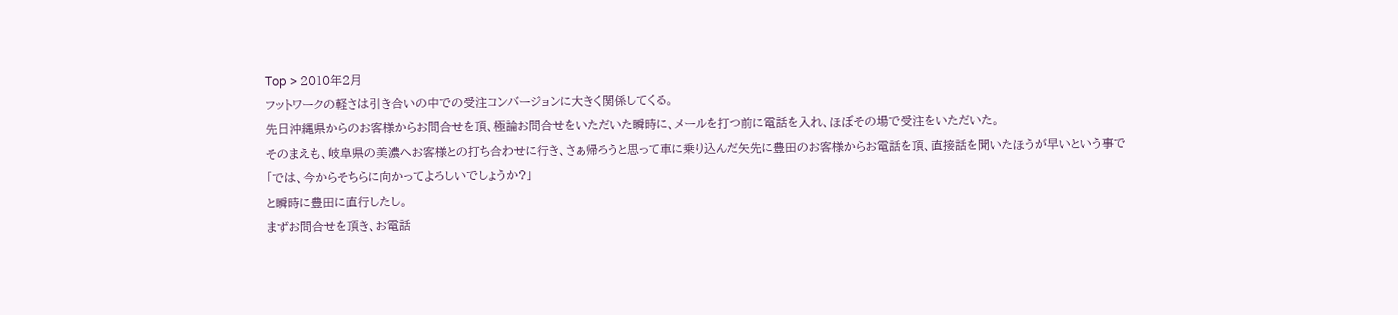Top > 2010年2月
フットワークの軽さは引き合いの中での受注コンバージョンに大きく関係してくる。
先日沖縄県からのお客様からお問合せを頂、極論お問合せをいただいた瞬時に、メールを打つ前に電話を入れ、ほぼその場で受注をいただいた。
そのまえも、岐阜県の美濃へお客様との打ち合わせに行き、さぁ帰ろうと思って車に乗り込んだ矢先に豊田のお客様からお電話を頂、直接話を聞いたほうが早いという事で
「では、今からそちらに向かってよろしいでしょうか?」
と瞬時に豊田に直行したし。
まずお問合せを頂き、お電話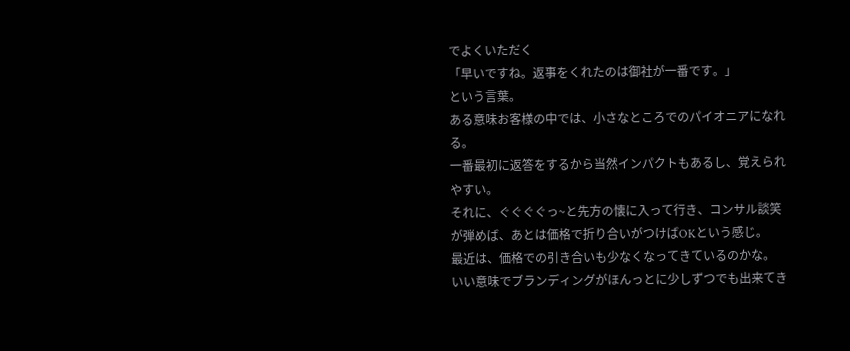でよくいただく
「早いですね。返事をくれたのは御社が一番です。」
という言葉。
ある意味お客様の中では、小さなところでのパイオニアになれる。
一番最初に返答をするから当然インパクトもあるし、覚えられやすい。
それに、ぐぐぐぐっ~と先方の懐に入って行き、コンサル談笑が弾めば、あとは価格で折り合いがつけばOKという感じ。
最近は、価格での引き合いも少なくなってきているのかな。
いい意味でブランディングがほんっとに少しずつでも出来てき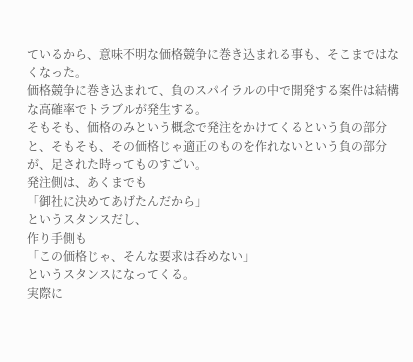ているから、意味不明な価格競争に巻き込まれる事も、そこまではなくなった。
価格競争に巻き込まれて、負のスパイラルの中で開発する案件は結構な高確率でトラブルが発生する。
そもそも、価格のみという概念で発注をかけてくるという負の部分と、そもそも、その価格じゃ適正のものを作れないという負の部分が、足された時ってものすごい。
発注側は、あくまでも
「御社に決めてあげたんだから」
というスタンスだし、
作り手側も
「この価格じゃ、そんな要求は呑めない」
というスタンスになってくる。
実際に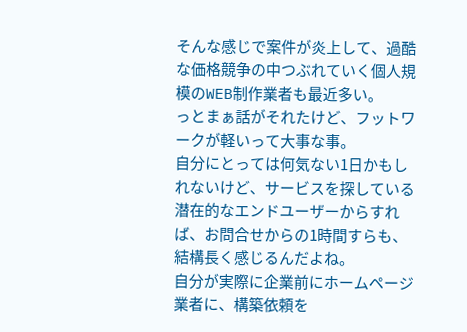そんな感じで案件が炎上して、過酷な価格競争の中つぶれていく個人規模のWEB制作業者も最近多い。
っとまぁ話がそれたけど、フットワークが軽いって大事な事。
自分にとっては何気ない1日かもしれないけど、サービスを探している潜在的なエンドユーザーからすれば、お問合せからの1時間すらも、結構長く感じるんだよね。
自分が実際に企業前にホームページ業者に、構築依頼を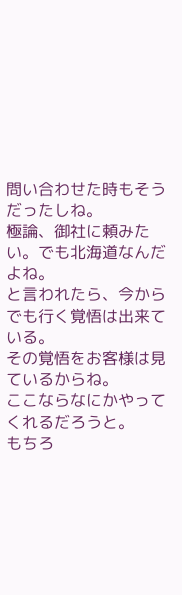問い合わせた時もそうだったしね。
極論、御社に頼みたい。でも北海道なんだよね。
と言われたら、今からでも行く覚悟は出来ている。
その覚悟をお客様は見ているからね。
ここならなにかやってくれるだろうと。
もちろ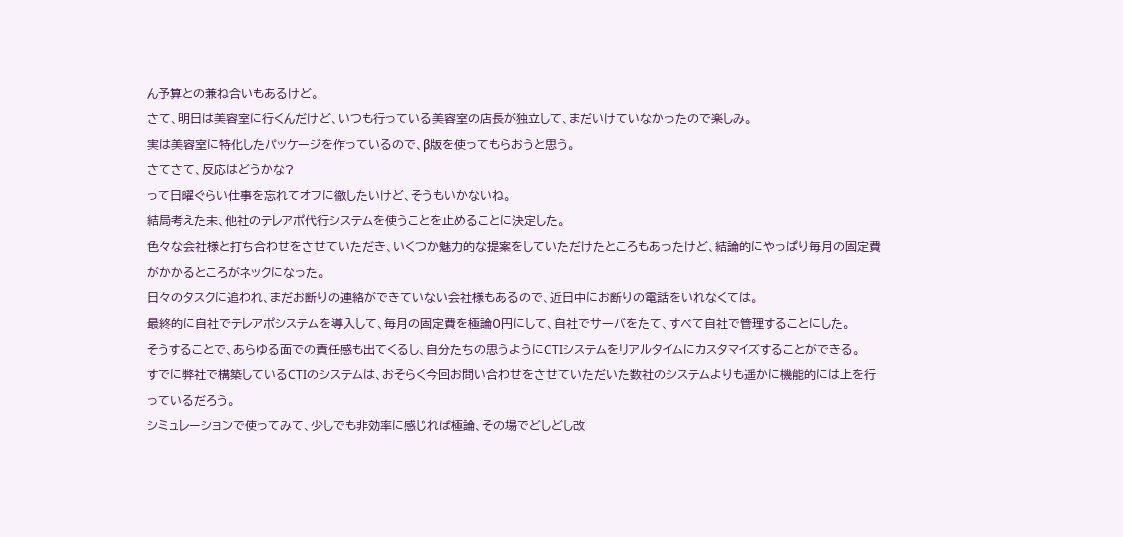ん予算との兼ね合いもあるけど。
さて、明日は美容室に行くんだけど、いつも行っている美容室の店長が独立して、まだいけていなかったので楽しみ。
実は美容室に特化したパッケージを作っているので、β版を使ってもらおうと思う。
さてさて、反応はどうかな?
って日曜ぐらい仕事を忘れてオフに徹したいけど、そうもいかないね。
結局考えた末、他社のテレアポ代行システムを使うことを止めることに決定した。
色々な会社様と打ち合わせをさせていただき、いくつか魅力的な提案をしていただけたところもあったけど、結論的にやっぱり毎月の固定費がかかるところがネックになった。
日々のタスクに追われ、まだお断りの連絡ができていない会社様もあるので、近日中にお断りの電話をいれなくては。
最終的に自社でテレアポシステムを導入して、毎月の固定費を極論0円にして、自社でサーバをたて、すべて自社で管理することにした。
そうすることで、あらゆる面での責任感も出てくるし、自分たちの思うようにCTIシステムをリアルタイムにカスタマイズすることができる。
すでに弊社で構築しているCTIのシステムは、おそらく今回お問い合わせをさせていただいた数社のシステムよりも遥かに機能的には上を行っているだろう。
シミュレーションで使ってみて、少しでも非効率に感じれば極論、その場でどしどし改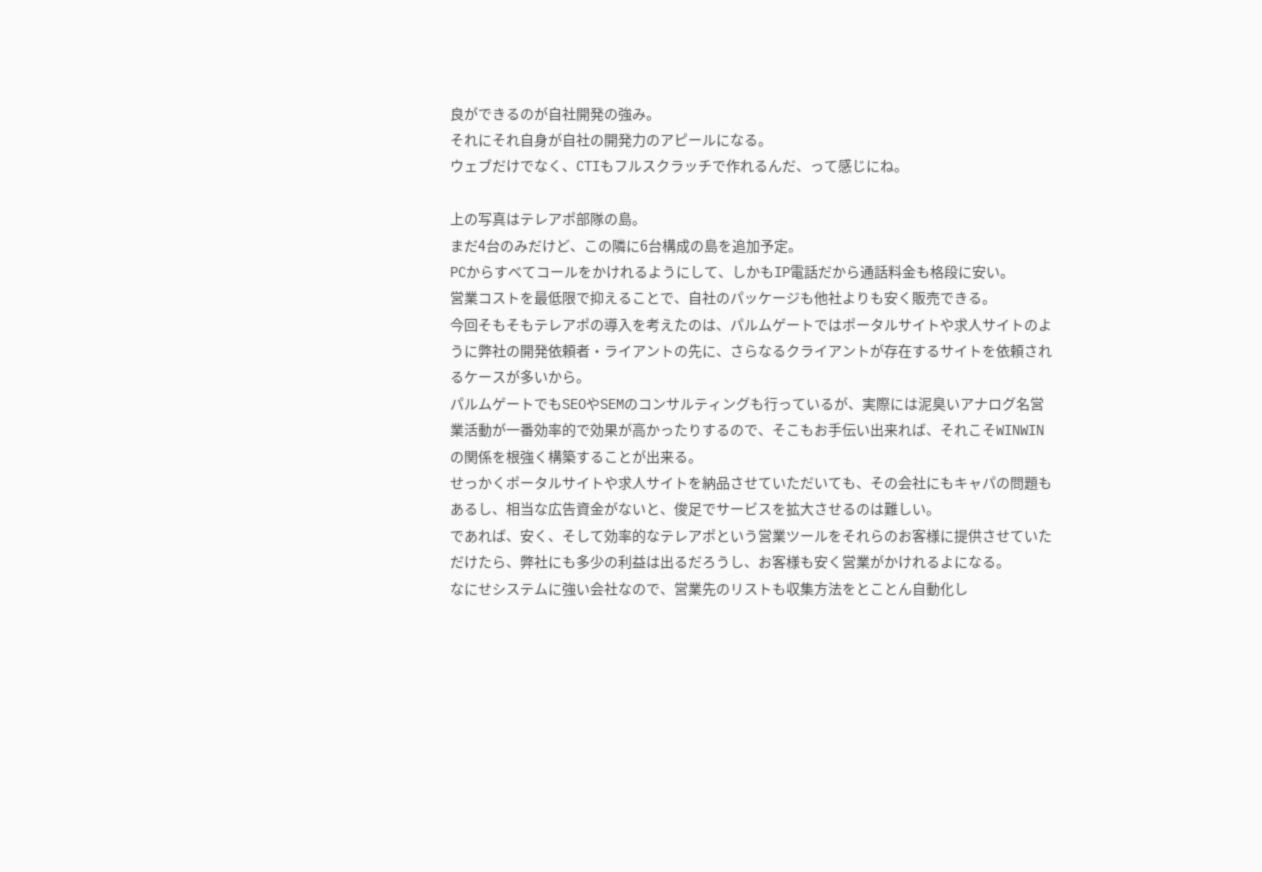良ができるのが自社開発の強み。
それにそれ自身が自社の開発力のアピールになる。
ウェブだけでなく、CTIもフルスクラッチで作れるんだ、って感じにね。

上の写真はテレアポ部隊の島。
まだ4台のみだけど、この隣に6台構成の島を追加予定。
PCからすべてコールをかけれるようにして、しかもIP電話だから通話料金も格段に安い。
営業コストを最低限で抑えることで、自社のパッケージも他社よりも安く販売できる。
今回そもそもテレアポの導入を考えたのは、パルムゲートではポータルサイトや求人サイトのように弊社の開発依頼者・ライアントの先に、さらなるクライアントが存在するサイトを依頼されるケースが多いから。
パルムゲートでもSEOやSEMのコンサルティングも行っているが、実際には泥臭いアナログ名営業活動が一番効率的で効果が高かったりするので、そこもお手伝い出来れば、それこそWINWINの関係を根強く構築することが出来る。
せっかくポータルサイトや求人サイトを納品させていただいても、その会社にもキャパの問題もあるし、相当な広告資金がないと、俊足でサービスを拡大させるのは難しい。
であれば、安く、そして効率的なテレアポという営業ツールをそれらのお客様に提供させていただけたら、弊社にも多少の利益は出るだろうし、お客様も安く営業がかけれるよになる。
なにせシステムに強い会社なので、営業先のリストも収集方法をとことん自動化し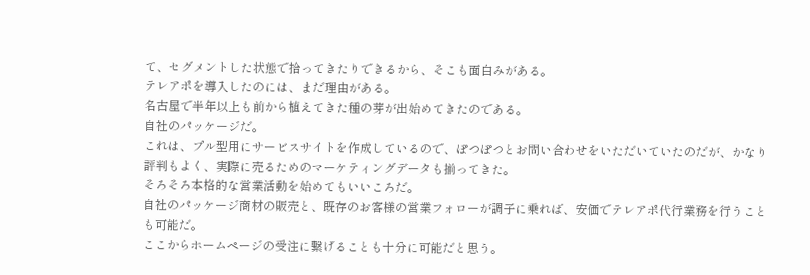て、セグメントした状態で拾ってきたりできるから、そこも面白みがある。
テレアポを導入したのには、まだ理由がある。
名古屋で半年以上も前から植えてきた種の芽が出始めてきたのである。
自社のパッケージだ。
これは、プル型用にサービスサイトを作成しているので、ぽつぽつとお問い合わせをいただいていたのだが、かなり評判もよく、実際に売るためのマーケティングデータも揃ってきた。
そろそろ本格的な営業活動を始めてもいいころだ。
自社のパッケージ商材の販売と、既存のお客様の営業フォローが調子に乗れば、安価でテレアポ代行業務を行うことも可能だ。
ここからホームページの受注に繋げることも十分に可能だと思う。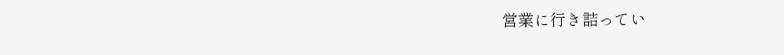営業に行き詰ってい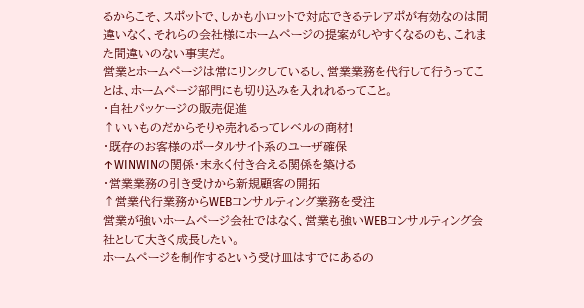るからこそ、スポットで、しかも小ロットで対応できるテレアポが有効なのは間違いなく、それらの会社様にホームページの提案がしやすくなるのも、これまた間違いのない事実だ。
営業とホームページは常にリンクしているし、営業業務を代行して行うってことは、ホームページ部門にも切り込みを入れれるってこと。
・自社パッケージの販売促進
↑いいものだからそりゃ売れるってレベルの商材!
・既存のお客様のポータルサイト系のユーザ確保
↑WINWINの関係・末永く付き合える関係を築ける
・営業業務の引き受けから新規顧客の開拓
↑営業代行業務からWEBコンサルティング業務を受注
営業が強いホームページ会社ではなく、営業も強いWEBコンサルティング会社として大きく成長したい。
ホームページを制作するという受け皿はすでにあるの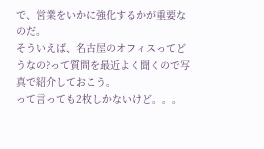で、営業をいかに強化するかが重要なのだ。
そういえば、名古屋のオフィスってどうなの?って質問を最近よく聞くので写真で紹介しておこう。
って言っても2枚しかないけど。。。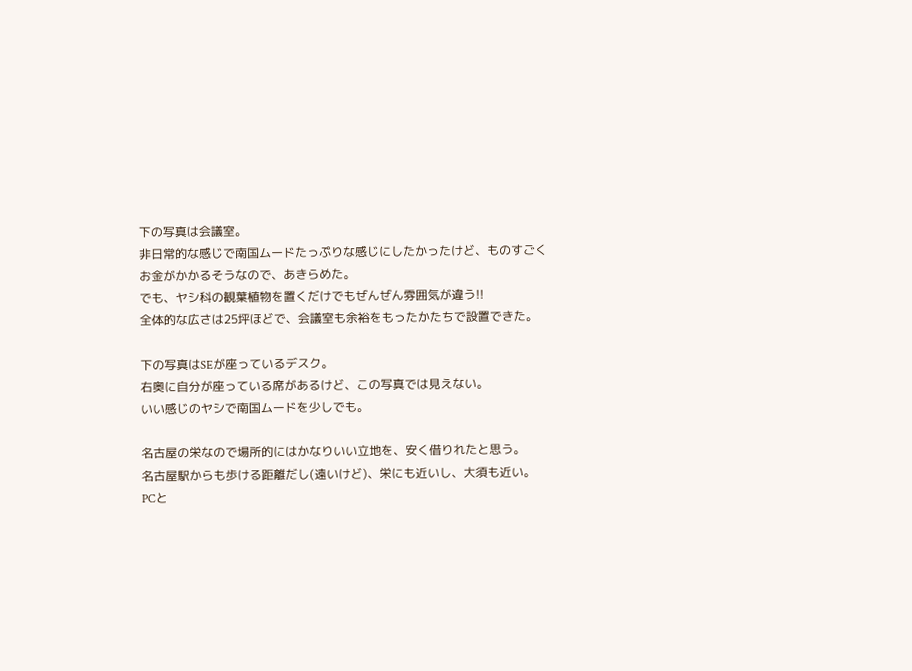下の写真は会議室。
非日常的な感じで南国ムードたっぷりな感じにしたかったけど、ものすごくお金がかかるそうなので、あきらめた。
でも、ヤシ科の観葉植物を置くだけでもぜんぜん雰囲気が違う!!
全体的な広さは25坪ほどで、会議室も余裕をもったかたちで設置できた。

下の写真はSEが座っているデスク。
右奥に自分が座っている席があるけど、この写真では見えない。
いい感じのヤシで南国ムードを少しでも。

名古屋の栄なので場所的にはかなりいい立地を、安く借りれたと思う。
名古屋駅からも歩ける距離だし(遠いけど)、栄にも近いし、大須も近い。
PCと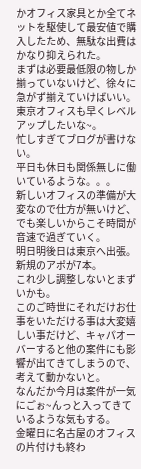かオフィス家具とか全てネットを駆使して最安値で購入したため、無駄な出費はかなり抑えられた。
まずは必要最低限の物しか揃っていないけど、徐々に急がず揃えていけばいい。
東京オフィスも早くレベルアップしたいな~。
忙しすぎてブログが書けない。
平日も休日も関係無しに働いているような。。。
新しいオフィスの準備が大変なので仕方が無いけど、でも楽しいからこそ時間が音速で過ぎていく。
明日明後日は東京へ出張。
新規のアポが7本。
これ少し調整しないとまずいかも。
このご時世にそれだけお仕事をいただける事は大変嬉しい事だけど、キャパオーバーすると他の案件にも影響が出てきてしまうので、考えて動かないと。
なんだか今月は案件が一気にごぉ~んっと入ってきているような気もする。
金曜日に名古屋のオフィスの片付けも終わ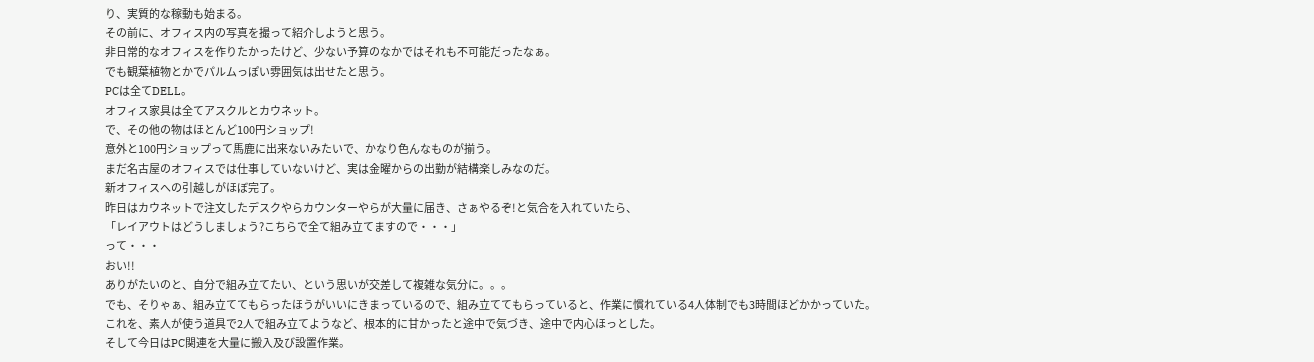り、実質的な稼動も始まる。
その前に、オフィス内の写真を撮って紹介しようと思う。
非日常的なオフィスを作りたかったけど、少ない予算のなかではそれも不可能だったなぁ。
でも観葉植物とかでパルムっぽい雰囲気は出せたと思う。
PCは全てDELL。
オフィス家具は全てアスクルとカウネット。
で、その他の物はほとんど100円ショップ!
意外と100円ショップって馬鹿に出来ないみたいで、かなり色んなものが揃う。
まだ名古屋のオフィスでは仕事していないけど、実は金曜からの出勤が結構楽しみなのだ。
新オフィスへの引越しがほぼ完了。
昨日はカウネットで注文したデスクやらカウンターやらが大量に届き、さぁやるぞ!と気合を入れていたら、
「レイアウトはどうしましょう?こちらで全て組み立てますので・・・」
って・・・
おい!!
ありがたいのと、自分で組み立てたい、という思いが交差して複雑な気分に。。。
でも、そりゃぁ、組み立ててもらったほうがいいにきまっているので、組み立ててもらっていると、作業に慣れている4人体制でも3時間ほどかかっていた。
これを、素人が使う道具で2人で組み立てようなど、根本的に甘かったと途中で気づき、途中で内心ほっとした。
そして今日はPC関連を大量に搬入及び設置作業。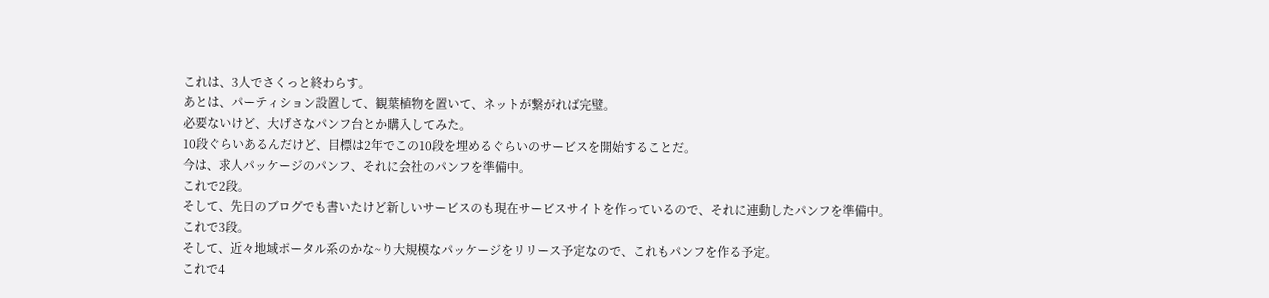これは、3人でさくっと終わらす。
あとは、パーティション設置して、観葉植物を置いて、ネットが繋がれば完璧。
必要ないけど、大げさなパンフ台とか購入してみた。
10段ぐらいあるんだけど、目標は2年でこの10段を埋めるぐらいのサービスを開始することだ。
今は、求人パッケージのパンフ、それに会社のパンフを準備中。
これで2段。
そして、先日のブログでも書いたけど新しいサービスのも現在サービスサイトを作っているので、それに連動したパンフを準備中。
これで3段。
そして、近々地域ポータル系のかな~り大規模なパッケージをリリース予定なので、これもパンフを作る予定。
これで4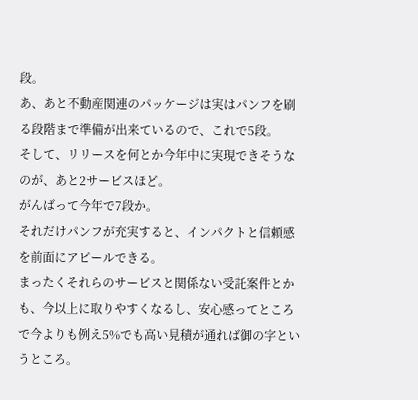段。
あ、あと不動産関連のパッケージは実はパンフを刷る段階まで準備が出来ているので、これで5段。
そして、リリースを何とか今年中に実現できそうなのが、あと2サービスほど。
がんばって今年で7段か。
それだけパンフが充実すると、インパクトと信頼感を前面にアピールできる。
まったくそれらのサービスと関係ない受託案件とかも、今以上に取りやすくなるし、安心感ってところで今よりも例え5%でも高い見積が通れば御の字というところ。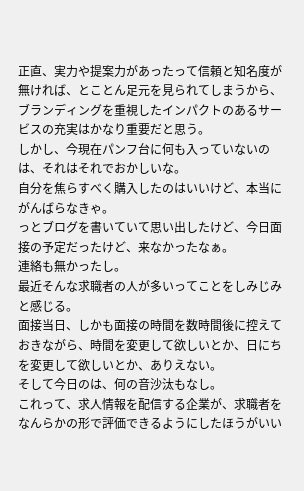正直、実力や提案力があったって信頼と知名度が無ければ、とことん足元を見られてしまうから、ブランディングを重視したインパクトのあるサービスの充実はかなり重要だと思う。
しかし、今現在パンフ台に何も入っていないのは、それはそれでおかしいな。
自分を焦らすべく購入したのはいいけど、本当にがんばらなきゃ。
っとブログを書いていて思い出したけど、今日面接の予定だったけど、来なかったなぁ。
連絡も無かったし。
最近そんな求職者の人が多いってことをしみじみと感じる。
面接当日、しかも面接の時間を数時間後に控えておきながら、時間を変更して欲しいとか、日にちを変更して欲しいとか、ありえない。
そして今日のは、何の音沙汰もなし。
これって、求人情報を配信する企業が、求職者をなんらかの形で評価できるようにしたほうがいい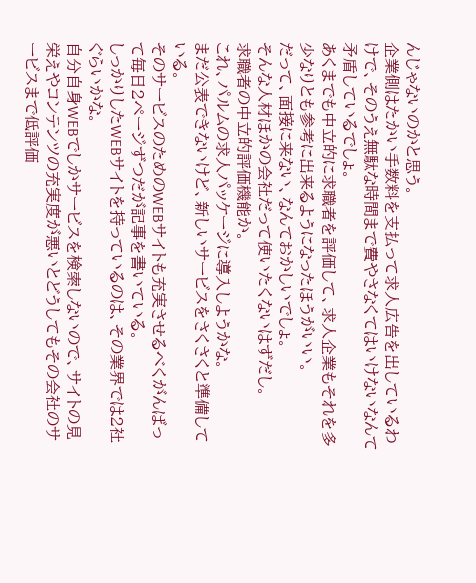んじゃないのかと思う。
企業側はたかい手数料を支払って求人広告を出しているわけで、そのうえ無駄な時間まで費やさなくてはいけないなんて矛盾しているでしょ。
あくまでも中立的に求職者を評価して、求人企業もそれを多少なりとも参考に出来るようになったほうがいい。
だって、面接に来ない、なんておかしいでしょ。
そんな人材ほかの会社だって使いたくないはずだし。
求職者の中立的評価機能か。
これ、パルムの求人パッケージに導入しようかな。
まだ公表できないけど、新しいサービスをさくさくと準備している。
そのサービスのためのWEBサイトも充実させるべくがんばって毎日2ページずつだが記事を書いている。
しっかりしたWEBサイトを持っているのは、その業界では2社ぐらいかな。
自分自身WEBでしかサービスを検索しないので、サイトの見栄えやコンテンツの充実度が悪いとどうしてもその会社のサービスまで低評価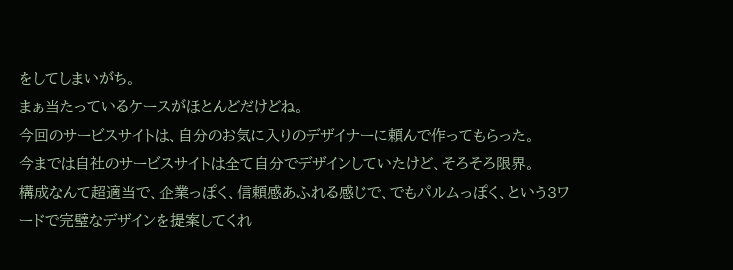をしてしまいがち。
まぁ当たっているケースがほとんどだけどね。
今回のサービスサイトは、自分のお気に入りのデザイナーに頼んで作ってもらった。
今までは自社のサービスサイトは全て自分でデザインしていたけど、そろそろ限界。
構成なんて超適当で、企業っぽく、信頼感あふれる感じで、でもパルムっぽく、という3ワードで完璧なデザインを提案してくれ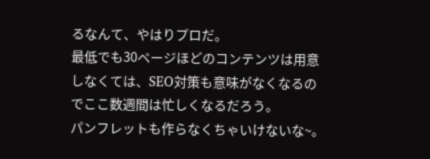るなんて、やはりプロだ。
最低でも30ページほどのコンテンツは用意しなくては、SEO対策も意味がなくなるのでここ数週間は忙しくなるだろう。
パンフレットも作らなくちゃいけないな~。